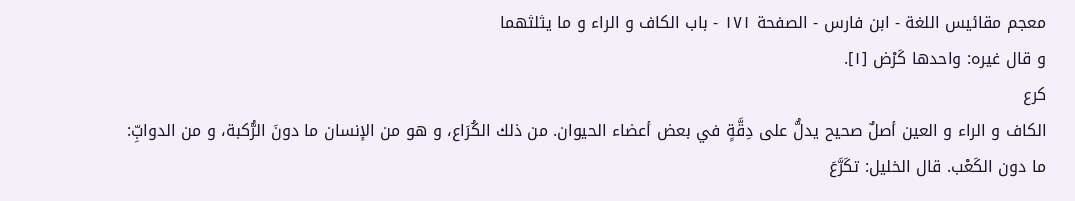معجم مقائيس اللغة - ابن فارس - الصفحة ١٧١ - باب الكاف و الراء و ما يثلثهما
و قال غيره: واحدها كَرْض [١].
كرع
الكاف و الراء و العين أصلٌ صحيح يدلُّ على دِقَّةٍ في بعض أعضاء الحيوان. من ذلك الكُرَاع، و هو من الإنسان ما دونَ الرُّكبة، و من الدوابِّ: ما دون الكَعْب. قال الخليل: تكَرَّعَ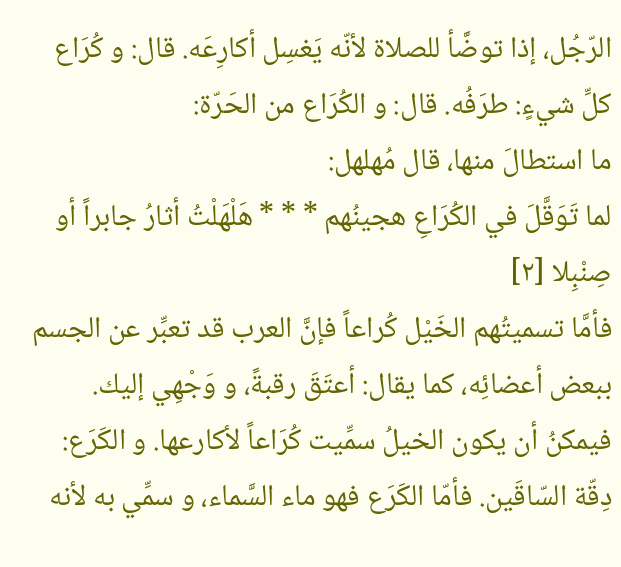الرّجُل، إذا توضَّأ للصلاة لأنّه يَغسِل أكارِعَه. قال: و كُرَاع كلِّ شيءٍ: طرَفُه. قال: و الكُرَاع من الحَرّة:
ما استطالَ منها، قال مُهلهل:
لما تَوَقَّلَ في الكُرَاعِ هجينُهم * * * هَلْهَلْتُ أثارُ جابراً أو صِنْبِلا [٢]
فأمَّا تسميتُهم الخَيْل كُراعاً فإنَّ العرب قد تعبِّر عن الجسم ببعض أعضائِه، كما يقال: أعتَقَ رقبةً، و وَجْهِي إليك. فيمكنُ أن يكون الخيلُ سمِّيت كُرَاعاً لأكارعها. و الكَرَع: دِقّة السّاقَين. فأمّا الكَرَع فهو ماء السَّماء، و سمِّي به لأنه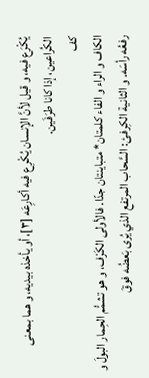يُكْرَع فيه، و قيل لأنَّ الإنسان يُكْرِع فيه أكارِعَه [٣]، أو يأخذه بيديه، و هما بمعنى الكُراعين، إذا كانا طرَفَين.
كف
الكاف و الراء و الفاء كلمتان* متباينتان جدّا. فالأولى الكَرْف، و هو تشمُّم الحِمار البولَ و رفعُه رأسَه. و الثانية الكِرفئ: السَّحاب المرتفع الذي يُرى بَعضُه فوقَ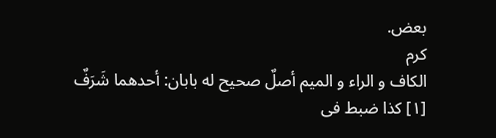بعض.
كرم
الكاف و الراء و الميم أصلٌ صحيح له بابان: أحدهما شَرَفٌ
[١] كذا ضبط فى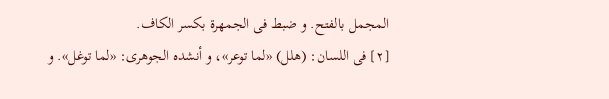المجمل بالفتح. و ضبط فى الجمهرة بكسر الكاف.
[٢] فى اللسان: (هلل) «لما توعر»، و أنشده الجوهرى: «لما توغل». و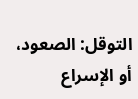التوقل: الصعود، أو الإسراع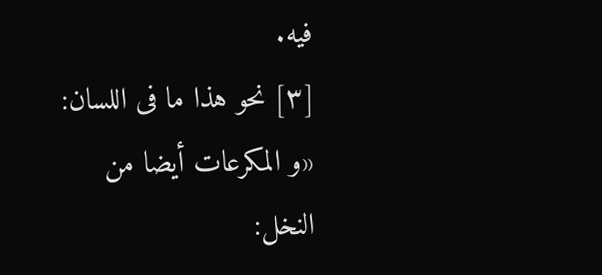فيه.
[٣] نحو هذا ما فى اللسان: «و المكرعات أيضا من النخل: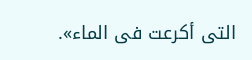التى أكرعت فى الماء».